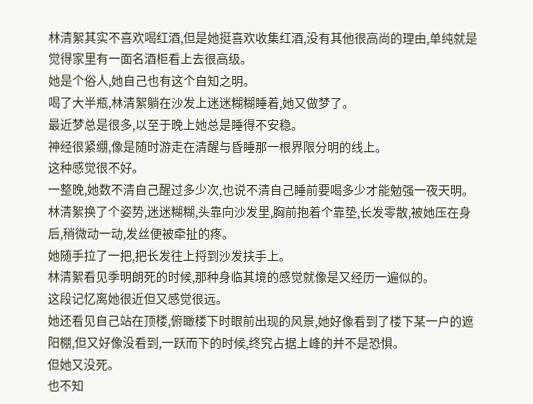林清絮其实不喜欢喝红酒,但是她挺喜欢收集红酒,没有其他很高尚的理由,单纯就是觉得家里有一面名酒柜看上去很高级。
她是个俗人,她自己也有这个自知之明。
喝了大半瓶,林清絮躺在沙发上迷迷糊糊睡着,她又做梦了。
最近梦总是很多,以至于晚上她总是睡得不安稳。
神经很紧绷,像是随时游走在清醒与昏睡那一根界限分明的线上。
这种感觉很不好。
一整晚,她数不清自己醒过多少次,也说不清自己睡前要喝多少才能勉强一夜天明。
林清絮换了个姿势,迷迷糊糊,头靠向沙发里,胸前抱着个靠垫,长发零散,被她压在身后,稍微动一动,发丝便被牵扯的疼。
她随手拉了一把,把长发往上捋到沙发扶手上。
林清絮看见季明朗死的时候,那种身临其境的感觉就像是又经历一遍似的。
这段记忆离她很近但又感觉很远。
她还看见自己站在顶楼,俯瞰楼下时眼前出现的风景,她好像看到了楼下某一户的遮阳棚,但又好像没看到,一跃而下的时候,终究占据上峰的并不是恐惧。
但她又没死。
也不知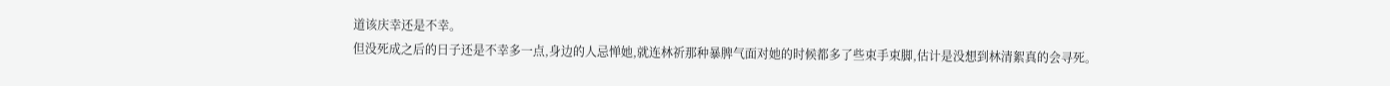道该庆幸还是不幸。
但没死成之后的日子还是不幸多一点,身边的人忌惮她,就连林祈那种暴脾气面对她的时候都多了些束手束脚,估计是没想到林清絮真的会寻死。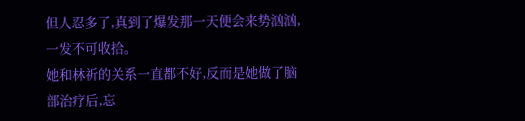但人忍多了,真到了爆发那一天便会来势汹汹,一发不可收拾。
她和林祈的关系一直都不好,反而是她做了脑部治疗后,忘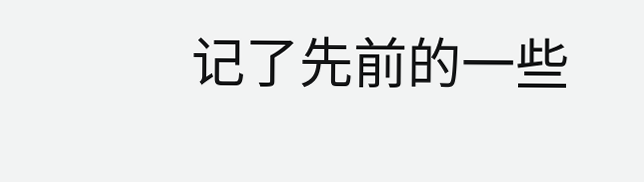记了先前的一些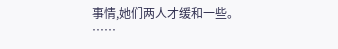事情,她们两人才缓和一些。
……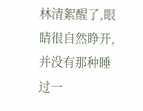林清絮醒了,眼睛很自然睁开,并没有那种睡过一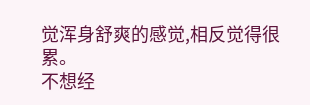觉浑身舒爽的感觉,相反觉得很累。
不想经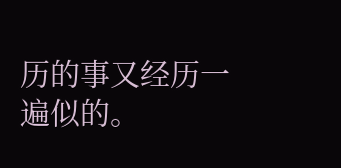历的事又经历一遍似的。